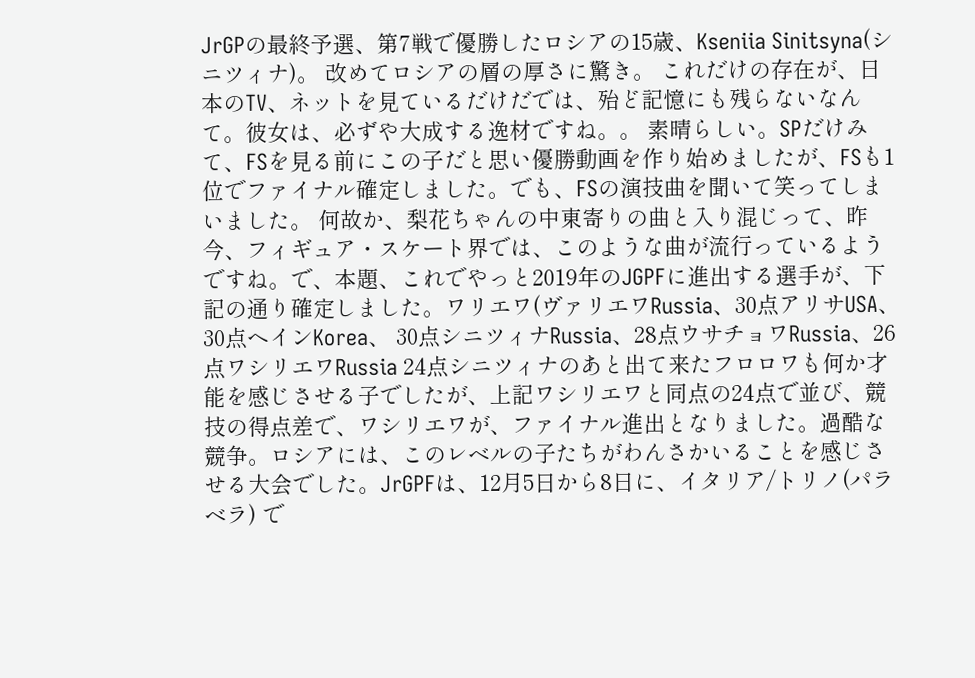JrGPの最終予選、第7戦で優勝したロシアの15歳、Kseniia Sinitsyna(シニツィナ)。 改めてロシアの層の厚さに驚き。 これだけの存在が、日本のTV、ネットを見ているだけだでは、殆ど記憶にも残らないなんて。彼女は、必ずや大成する逸材ですね。。 素晴らしい。SPだけみて、FSを見る前にこの子だと思い優勝動画を作り始めましたが、FSも1位でファイナル確定しました。でも、FSの演技曲を聞いて笑ってしまいました。 何故か、梨花ちゃんの中東寄りの曲と入り混じって、昨今、フィギュア・スケート界では、このような曲が流行っているようですね。で、本題、これでやっと2019年のJGPFに進出する選手が、下記の通り確定しました。ワリエワ(ヴァリエワRussia、30点アリサUSA、 30点ヘインKorea、 30点シニツィナRussia、28点ウサチョワRussia、26点ワシリエワRussia 24点シニツィナのあと出て来たフロロワも何か才能を感じさせる子でしたが、上記ワシリエワと同点の24点で並び、競技の得点差で、ワシリエワが、ファイナル進出となりました。過酷な競争。ロシアには、このレベルの子たちがわんさかいることを感じさせる大会でした。JrGPFは、12月5日から8日に、イタリア/トリノ(パラベラ) で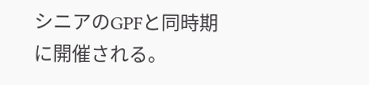シニアのGPFと同時期に開催される。